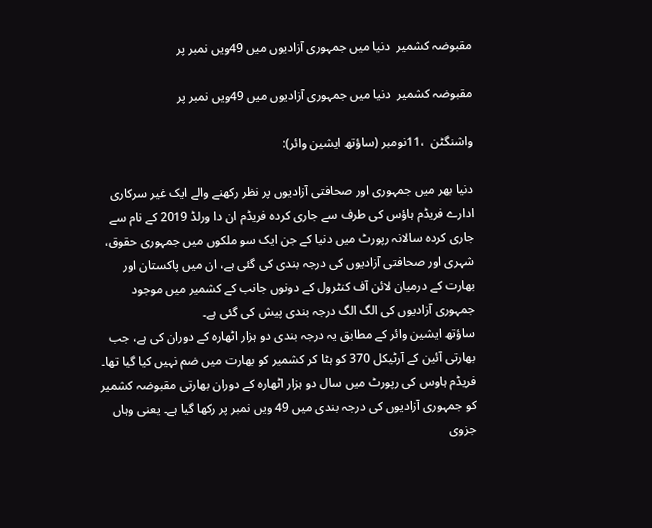مقبوضہ کشمیر  دنیا میں جمہوری آزادیوں میں 49ویں نمبر پر

مقبوضہ کشمیر  دنیا میں جمہوری آزادیوں میں 49ویں نمبر پر

واشنگٹن  ،11نومبر (ساؤتھ ایشین وائر):

دنیا بھر میں جمہوری اور صحافتی آزادیوں پر نظر رکھنے والے ایک غیر سرکاری ادارے فریڈم ہاؤس کی طرف سے جاری کردہ فریڈم ان دا ورلڈ 2019 کے نام سے جاری کردہ سالانہ رپورٹ میں دنیا کے جن ایک سو ملکوں میں جمہوری حقوق، شہری اور صحافتی آزادیوں کی درجہ بندی کی گئی ہے، ان میں پاکستان اور بھارت کے درمیان لائن آف کنٹرول کے دونوں جانب کے کشمیر میں موجود جمہوری آزادیوں کی الگ الگ درجہ بندی پیش کی گئی ہے۔
ساؤتھ ایشین وائر کے مطابق یہ درجہ بندی دو ہزار اٹھارہ کے دوران کی ہے، جب بھارتی آئین کے آرٹیکل 370 کو ہٹا کر کشمیر کو بھارت میں ضم نہیں کیا گیا تھا۔
فریڈم ہاوس کی رپورٹ میں سال دو ہزار اٹھارہ کے دوران بھارتی مقبوضہ کشمیر کو جمہوری آزادیوں کی درجہ بندی میں 49 ویں نمبر پر رکھا گیا ہے۔ یعنی وہاں جزوی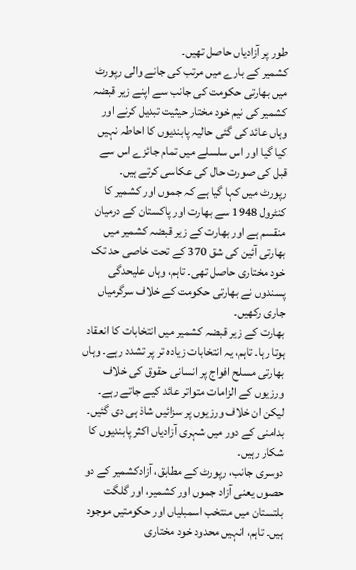طور پر آزادیاں حاصل تھیں۔
کشمیر کے بارے میں مرتب کی جانے والی رپورٹ میں بھارتی حکومت کی جانب سے اپنے زیر قبضہ کشمیر کی نیم خود مختار حیثیت تبدیل کرنے اور وہاں عائد کی گئی حالیہ پابندیوں کا احاطہ نہیں کیا گیا اور اس سلسلے میں تمام جائزے اس سے قبل کی صورت حال کی عکاسی کرتے ہیں۔
رپورٹ میں کہا گیا ہے کہ جموں اور کشمیر کا کنٹرول 1948 سے بھارت اور پاکستان کے درمیان منقسم ہے اور بھارت کے زیر قبضہ کشمیر میں بھارتی آئین کی شق 370 کے تحت خاصی حد تک خود مختاری حاصل تھی۔ تاہم، وہاں علیحدگی پسندوں نے بھارتی حکومت کے خلاف سرگرمیاں جاری رکھیں۔
بھارت کے زیر قبضہ کشمیر میں انتخابات کا انعقاد ہوتا رہا۔ تاہم، یہ انتخابات زیادہ تر پر تشدد رہے۔ وہاں بھارتی مسلح افواج پر انسانی حقوق کی خلاف ورزیوں کے الزامات متواتر عائد کیے جاتے رہے۔ لیکن ان خلاف ورزیوں پر سزائیں شاذ ہی دی گئیں۔ بدامنی کے دور میں شہری آزادیاں اکثر پابندیوں کا شکار رہیں۔
دوسری جانب، رپورٹ کے مطابق، آزادکشمیر کے دو حصوں یعنی آزاد جموں اور کشمیر، اور گلگت بلتستان میں منتخب اسمبلیاں اور حکومتیں موجود ہیں۔ تاہم، انہیں محدود خود مختاری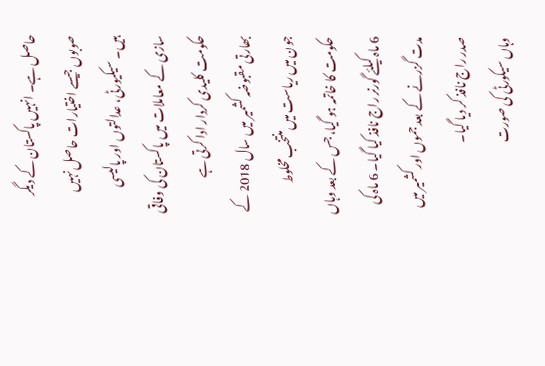حاصل ہے۔ انہیں پاکستان کے دیگر صوبوں جیسے اختیارات حاصل نہیں ہیں۔ سیکیورٹی، عدالتوں اور پالیسی سازی کے معاملات میں پاکستان کی وفاقی حکومت کلیدی کردار ادا کرتی ہے
بھارتی مقبوضہ کشمیر میں سال 2018 کے جون میں ریاست میں منتخب مخلوط حکومت کا خاتمہ ہو گیا، جس کے بعد وہاں 6 ماہ کیلئے گورنر راج نافذ کیا گیا۔ 6 ماہ کی مدت گزرنے کے بعد جموں اور کشمیر میں صدر راج نافذ کر دیا گیا۔
وہاں سیکورٹی کی صورت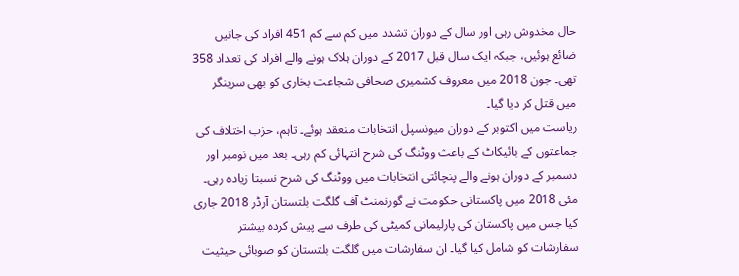حال مخدوش رہی اور سال کے دوران تشدد میں کم سے کم 451 افراد کی جانیں ضائع ہوئیں، جبکہ ایک سال قبل 2017 کے دوران ہلاک ہونے والے افراد کی تعداد 358 تھی۔ جون 2018 میں معروف کشمیری صحافی شجاعت بخاری کو بھی سرینگر میں قتل کر دیا گیا۔
ریاست میں اکتوبر کے دوران میونسپل انتخابات منعقد ہوئے۔ تاہم، حزب اختلاف کی جماعتوں کے بائیکاٹ کے باعث ووٹنگ کی شرح انتہائی کم رہی۔ بعد میں نومبر اور دسمبر کے دوران ہونے والے پنچائتی انتخابات میں ووٹنگ کی شرح نسبتا زیادہ رہی۔
مئی 2018 میں پاکستانی حکومت نے گورنمنٹ آف گلگت بلتستان آرڈر 2018 جاری کیا جس میں پاکستان کی پارلیمانی کمیٹی کی طرف سے پیش کردہ بیشتر سفارشات کو شامل کیا گیا۔ ان سفارشات میں گلگت بلتستان کو صوبائی حیثیت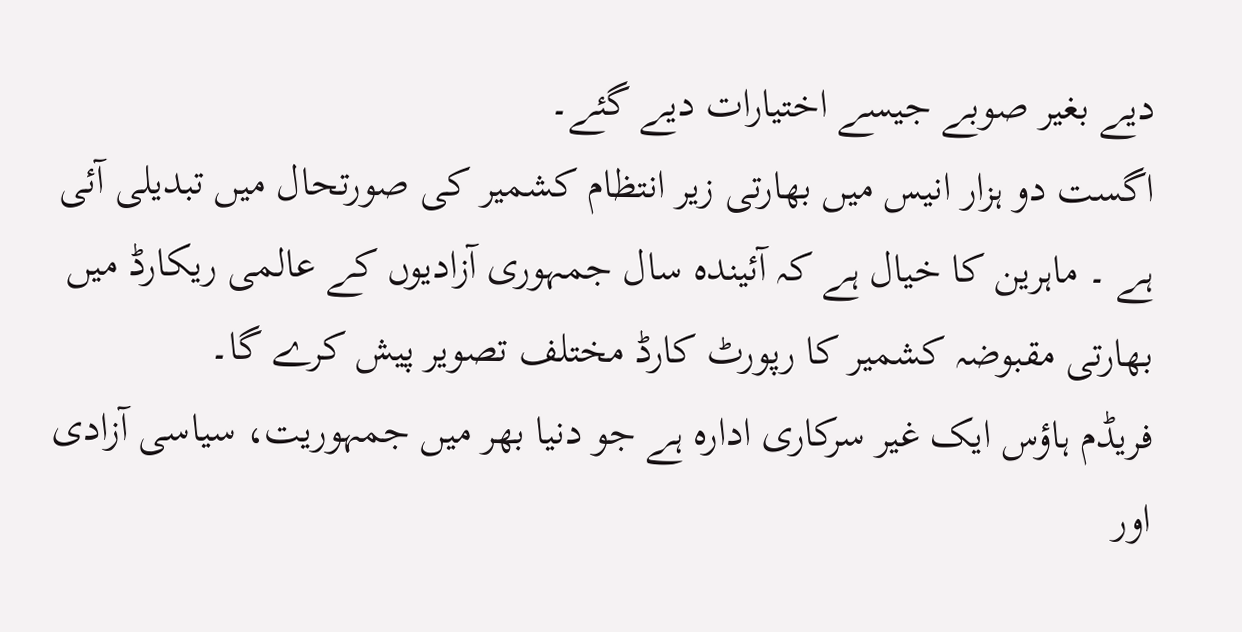دیے بغیر صوبے جیسے اختیارات دیے گئے۔
اگست دو ہزار انیس میں بھارتی زیر انتظام کشمیر کی صورتحال میں تبدیلی آئی ہے ۔ ماہرین کا خیال ہے کہ آئیندہ سال جمہوری آزادیوں کے عالمی ریکارڈ میں بھارتی مقبوضہ کشمیر کا رپورٹ کارڈ مختلف تصویر پیش کرے گا۔
فریڈم ہاؤس ایک غیر سرکاری ادارہ ہے جو دنیا بھر میں جمہوریت، سیاسی آزادی اور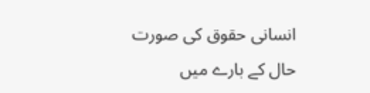انسانی حقوق کی صورت حال کے بارے میں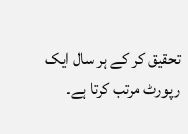تحقیق کر کے ہر سال ایک رپورٹ مرتب کرتا ہے۔